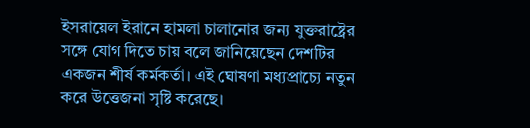ইসরায়েল ইরানে হামলা চালানোর জন্য যুক্তরাষ্ট্রের সঙ্গে যোগ দিতে চায় বলে জানিয়েছেন দেশটির একজন শীর্ষ কর্মকর্তা। এই ঘোষণা মধ্যপ্রাচ্যে নতুন করে উত্তেজনা সৃষ্টি করেছে।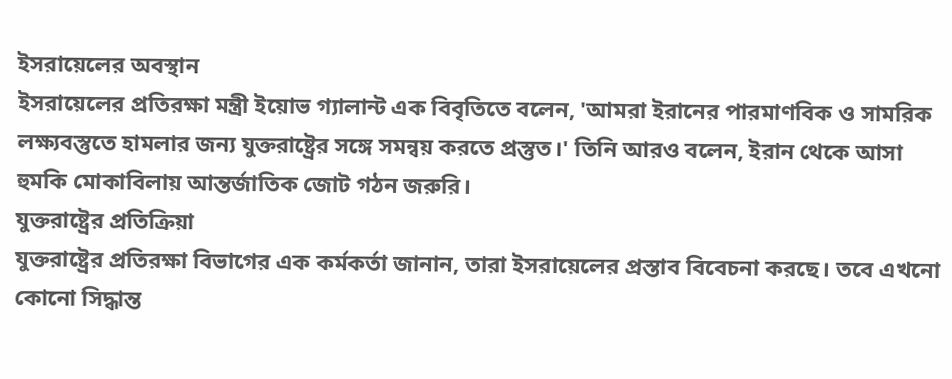ইসরায়েলের অবস্থান
ইসরায়েলের প্রতিরক্ষা মন্ত্রী ইয়োভ গ্যালান্ট এক বিবৃতিতে বলেন, 'আমরা ইরানের পারমাণবিক ও সামরিক লক্ষ্যবস্তুতে হামলার জন্য যুক্তরাষ্ট্রের সঙ্গে সমন্বয় করতে প্রস্তুত।' তিনি আরও বলেন, ইরান থেকে আসা হুমকি মোকাবিলায় আন্তর্জাতিক জোট গঠন জরুরি।
যুক্তরাষ্ট্রের প্রতিক্রিয়া
যুক্তরাষ্ট্রের প্রতিরক্ষা বিভাগের এক কর্মকর্তা জানান, তারা ইসরায়েলের প্রস্তাব বিবেচনা করছে। তবে এখনো কোনো সিদ্ধান্ত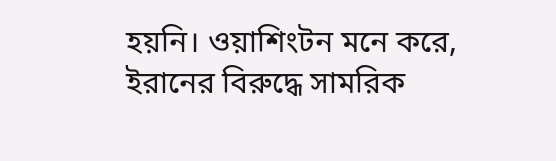হয়নি। ওয়াশিংটন মনে করে, ইরানের বিরুদ্ধে সামরিক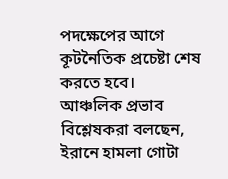পদক্ষেপের আগে কূটনৈতিক প্রচেষ্টা শেষ করতে হবে।
আঞ্চলিক প্রভাব
বিশ্লেষকরা বলছেন, ইরানে হামলা গোটা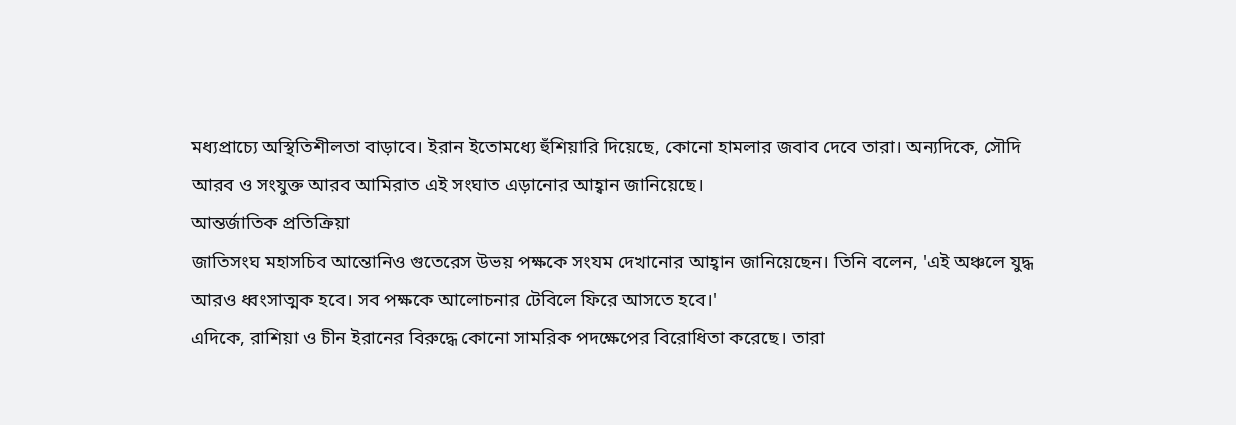মধ্যপ্রাচ্যে অস্থিতিশীলতা বাড়াবে। ইরান ইতোমধ্যে হুঁশিয়ারি দিয়েছে, কোনো হামলার জবাব দেবে তারা। অন্যদিকে, সৌদি আরব ও সংযুক্ত আরব আমিরাত এই সংঘাত এড়ানোর আহ্বান জানিয়েছে।
আন্তর্জাতিক প্রতিক্রিয়া
জাতিসংঘ মহাসচিব আন্তোনিও গুতেরেস উভয় পক্ষকে সংযম দেখানোর আহ্বান জানিয়েছেন। তিনি বলেন, 'এই অঞ্চলে যুদ্ধ আরও ধ্বংসাত্মক হবে। সব পক্ষকে আলোচনার টেবিলে ফিরে আসতে হবে।'
এদিকে, রাশিয়া ও চীন ইরানের বিরুদ্ধে কোনো সামরিক পদক্ষেপের বিরোধিতা করেছে। তারা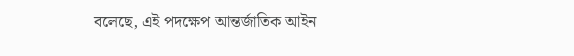বলেছে, এই পদক্ষেপ আন্তর্জাতিক আইন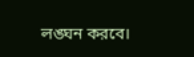লঙ্ঘন করবে।